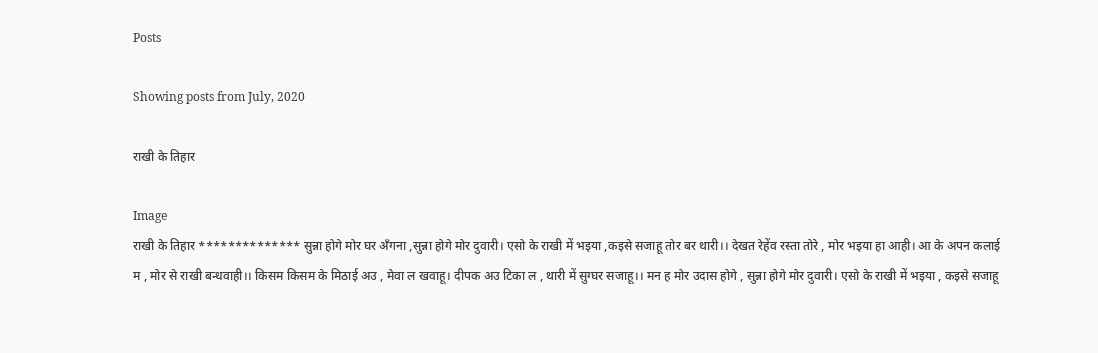Posts

Showing posts from July, 2020

राखी के तिहार

Image
राखी के तिहार ************** सुन्ना होगे मोर घर अँगना ,सुन्ना होगे मोर दुवारी। एसो के राखी में भइया ,कइसे सजाहू तोर बर थारी।। देखत रेहेंव रस्ता तोरे , मोर भइया हा आही। आ के अपन कलाई म , मोर से राखी बन्धवाही।। किसम किसम के मिठाई अउ , मेवा ल खवाहू। दीपक अउ टिका ल , थारी में सुग्घर सजाहू।। मन ह मोर उदास होगे , सुन्ना होगे मोर दुवारी। एसो के राखी में भइया , कइसे सजाहू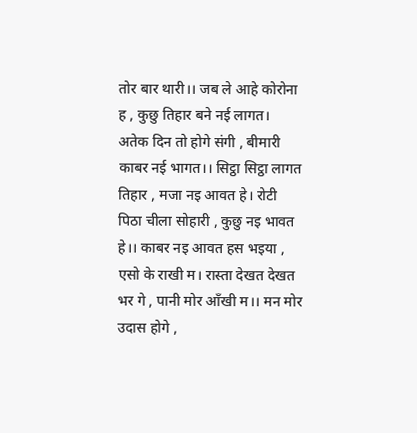तोर बार थारी।। जब ले आहे कोरोना ह , कुछु तिहार बने नई लागत। अतेक दिन तो होगे संगी , बीमारी काबर नई भागत।। सिट्ठा सिट्ठा लागत तिहार , मजा नइ आवत हे। रोटी पिठा चीला सोहारी , कुछु नइ भावत हे।। काबर नइ आवत हस भइया , एसो के राखी म। रास्ता देखत देखत भर गे , पानी मोर आँखी म।। मन मोर उदास होगे ,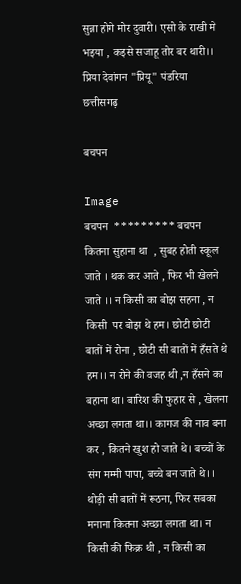सुन्ना होगे मोर दुवारी। एसो के राखी मे भइया , कइसे सजाहू तोर बर थारी।। प्रिया देवांगन "प्रियू" पंडरिया छत्तीसगढ़

बचपन

Image
बचपन  ********* बचपन कितना सुहाना था  , सुबह होती स्कूल जाते । थक कर आते , फिर भी खेलने जाते ।। न किसी का बोझ सहना , न किसी  पर बोझ थे हम। छोटी छोटी बातों में रोना , छोटी सी बातों में हँसते थे हम।। न रोने की वजह थी ,न हँसने का बहाना था। बारिश की फुहार से , खेलना अच्छा लगता था।। कागज की नाव बना कर , कितने खुश हो जाते थे। बच्चों के संग मम्मी पापा, बच्चे बन जाते थे।। थोड़ी सी बातों में रूठना, फिर सबका मनाना कितना अच्छा लगता था। न किसी की फिक्र थी , न किसी का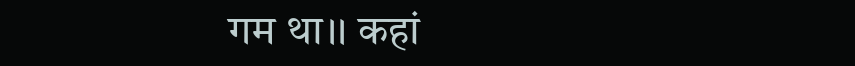गम था।। कहां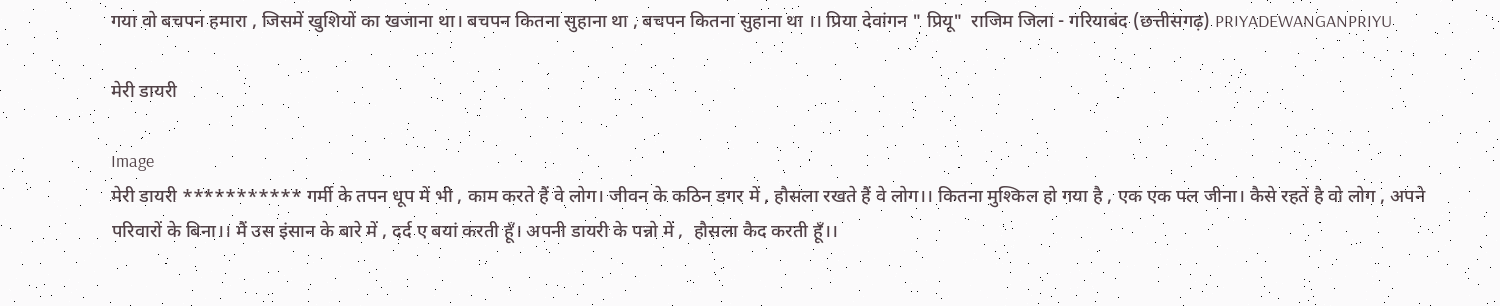गया वो बचपन हमारा , जिसमें खुशियों का खजाना था। बचपन कितना सुहाना था , बचपन कितना सुहाना था ।। प्रिया देवांगन " प्रियू"  राजिम जिला - गरियाबंद (छत्तीसगढ़) PRIYADEWANGANPRIYU

मेरी डायरी

Image
मेरी डायरी *********** गर्मी के तपन धूप में भी , काम करते हैं वे लोग। जीवन के कठिन डगर में , हौसला रखते हैं वे लोग।। कितना मुश्किल हो गया है , एक एक पल जीना। कैसे रहतें है वो लोग , अपने परिवारों के बिना।। मैं उस इंसान के बारे में , दर्द ए बयां करती हूँ। अपनी डायरी के पन्नो में ,  हौसला कैद करती हूँ।।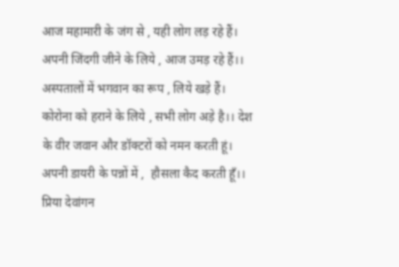आज महामारी के जंग से , यही लोग लड़ रहे हैं। अपनी जिंदगी जीने के लिये , आज उमड़ रहे हैं।। अस्पतालों में भगवान का रूप , लिये खड़े हैं। कोरोना को हराने के लिये , सभी लोग अड़े है।। देश के वीर जवान और डॉक्टरों को नमन करती हूं। अपनी डायरी के पन्नों में ,  हौसला कैद करती हूँ।। प्रिया देवांगन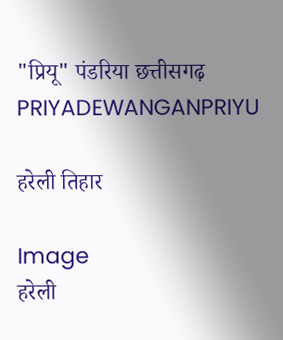"प्रियू" पंडरिया छत्तीसगढ़ PRIYADEWANGANPRIYU

हरेली तिहार

Image
हरेली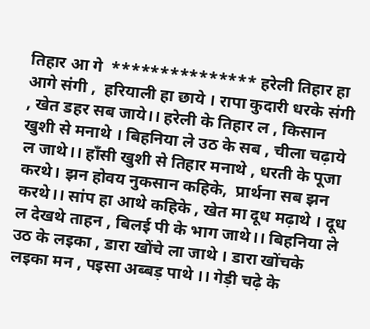तिहार आ गे  *************** हरेली तिहार हा आगे संगी ,  हरियाली हा छाये । रापा कुदारी धरके संगी , खेत डहर सब जाये।। हरेली के तिहार ल , किसान खुशी से मनाथे । बिहनिया ले उठ के सब , चीला चढ़ाये ल जाथे।। हाँसी खुशी से तिहार मनाथे , धरती के पूजा करथे। झन होवय नुकसान कहिके,  प्रार्थना सब झन करथे।। सांप हा आथे कहिके , खेत मा दूध मढ़ाथे । दूध ल देखथे ताहन , बिलई पी के भाग जाथे।। बिहनिया ले उठ के लइका , डारा खोंचे ला जाथे । डारा खोंचके लइका मन , पइसा अब्बड़ पाथे ।। गेड़ी चढ़े के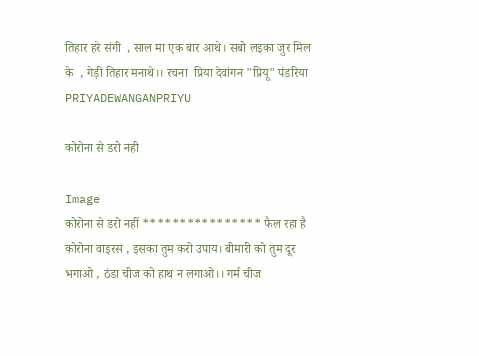तिहार हरे संगी  , साल मा एक बार आथे। सबो लइका जुर मिल के  , गेड़ी तिहार मनाथे।। रचना  प्रिया देवांगन "प्रियू" पंडरिया PRIYADEWANGANPRIYU

कोरोना से डरो नही

Image
कोरोना से डरो नहीं **************** फैल रहा है कोरोना वाइरस , इसका तुम करो उपाय। बीमारी को तुम दूर भगाओ , ठंडा चीज को हाथ न लगाओ।। गर्म चीज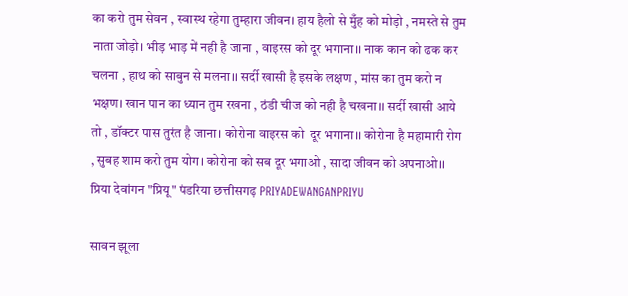का करो तुम सेवन , स्वास्थ रहेगा तुम्हारा जीवन। हाय हैलो से मुँह को मोड़ो , नमस्ते से तुम नाता जोड़ो। भीड़ भाड़ में नही है जाना , वाइरस को दूर भगाना।। नाक कान को ढक कर चलना , हाथ को साबुन से मलना।। सर्दी खासी है इसके लक्षण , मांस का तुम करो न भक्षण। खान पान का ध्यान तुम रखना , ठंडी चीज को नही है चखना।। सर्दी खासी आये तो , डॉक्टर पास तुरंत है जाना। कोरोना वाइरस को  दूर भगाना।। कोरोना है महामारी रोग , सुबह शाम करो तुम योग। कोरोना को सब दूर भगाओ , सादा जीवन को अपनाओ।। प्रिया देवांगन "प्रियू" पंडरिया छत्तीसगढ़ PRIYADEWANGANPRIYU

सावन झूला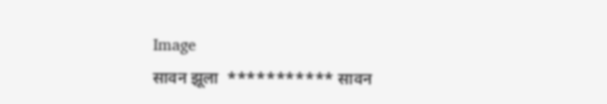Image
सावन झूला  *********** सावन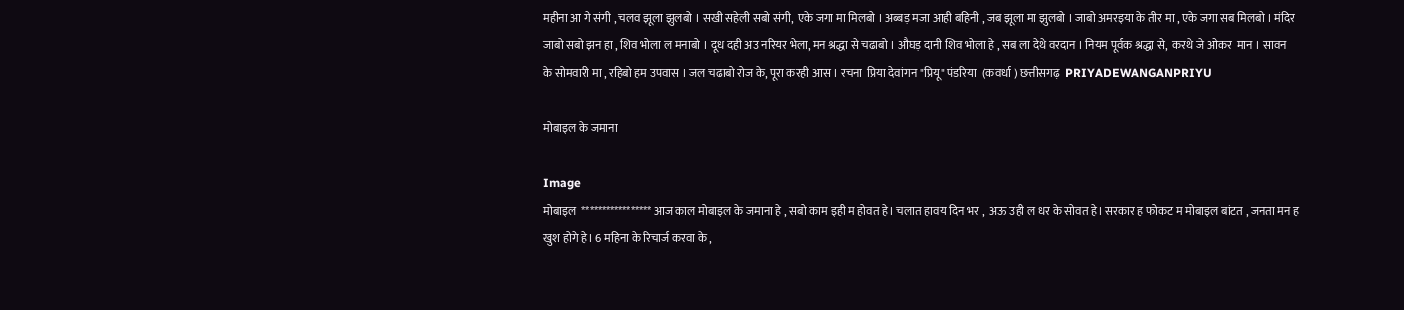महीना आ गे संगी , चलव झूला झुलबो । सखी सहेली सबो संगी,  एके जगा मा मिलबो । अब्बड़ मजा आही बहिनी , जब झूला मा झुलबो । जाबो अमरइया के तीर मा , एके जगा सब मिलबो । मंदिर जाबो सबो झन हा , शिव भोला ल मनाबो । दूध दही अउ नरियर भेला, मन श्रद्धा से चढाबो । औघड़ दानी शिव भोला हे , सब ला देथे वरदान । नियम पूर्वक श्रद्धा से,  करथे जे ओकर  मान । सावन के सोमवारी मा , रहिबो हम उपवास । जल चढाबो रोज के, पूरा करही आस । रचना  प्रिया देवांगन "प्रियू" पंडरिया  (कवर्धा ) छत्तीसगढ़  PRIYADEWANGANPRIYU

मोबाइल के जमाना

Image
मोबाइल  ***************** आज काल मोबाइल के जमाना हे , सबो काम इही म होवत हे। चलात हावय दिन भर ,  अऊ उही ल धर के सोवत हे। सरकार ह फोकट म मोबाइल बांटत , जनता मन ह खुश होगे हे। 6 महिना के रिचार्ज करवा के ,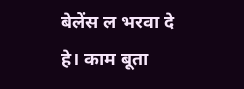बेलेंस ल भरवा दे हे। काम बूता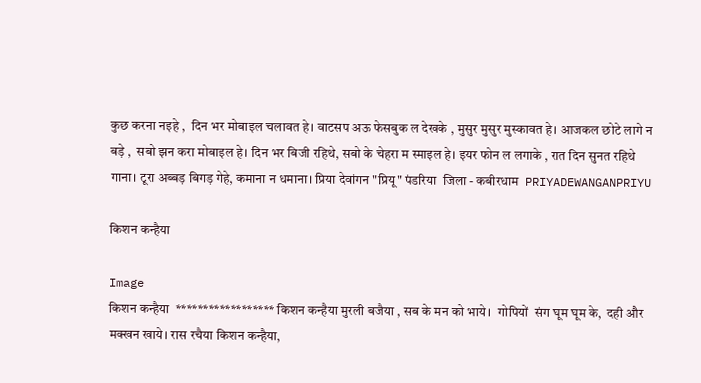कुछ करना नइहे ,  दिन भर मोबाइल चलावत हे। वाटसप अऊ फेसबुक ल देखके , मुसुर मुसुर मुस्कावत हे। आजकल छोटे लागे न बड़े ,  सबो झन करा मोबाइल हे। दिन भर बिजी रहिथे, सबो के चेहरा म स्माइल हे। इयर फोन ल लगाके , रात दिन सुनत रहिथे गाना। टूरा अब्बड़ बिगड़ गेहे, कमाना न धमाना। प्रिया देवांगन "प्रियू" पंडरिया  जिला - कबीरधाम  PRIYADEWANGANPRIYU

किशन कन्हैया

Image
किशन कन्हैया  ****************** किशन कन्हैया मुरली बजैया , सब के मन को भाये।  गोपियों  संग घूम घूम के,  दही और मक्खन खाये। रास रचैया किशन कन्हैया,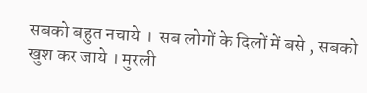सबको बहुत नचाये ।  सब लोगों के दिलों में बसे , सबको खुश कर जाये । मुरली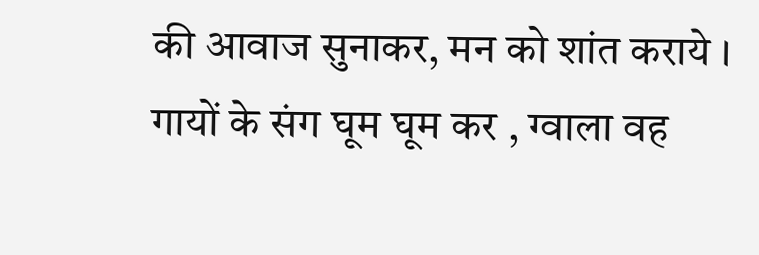की आवाज सुनाकर, मन को शांत कराये । गायों के संग घूम घूम कर , ग्वाला वह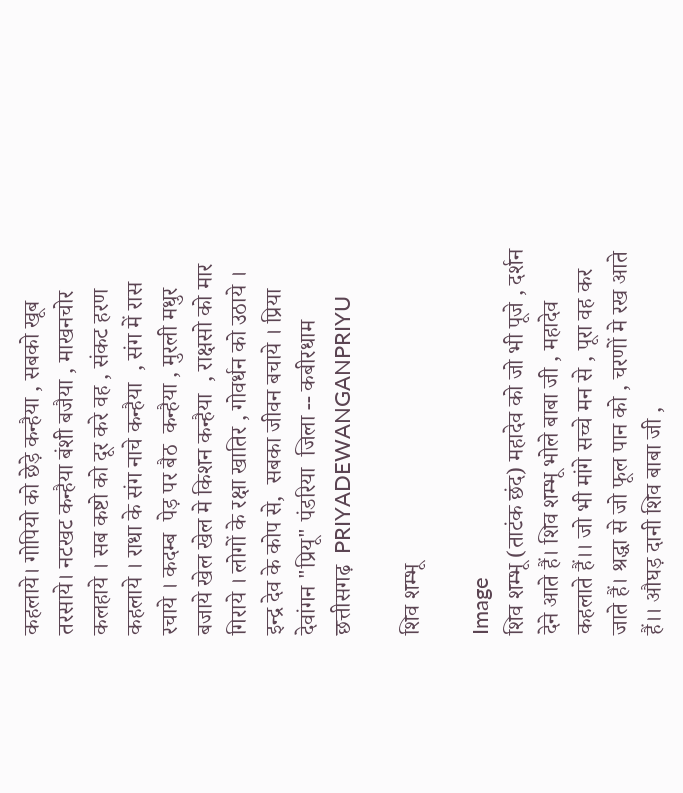कहलाये। गोपियो को छेड़े कन्हैया , सबको खूब तरसाये। नटखट कन्हैया बंशी बजैया , माखनचोर कलहाये । सब कष्टो को दूर करे वह , संकट हरण कहलाये । राधा के संग नाचे कन्हैया  , संग में रास रचाये । कदम्ब  पेड़ पर बैठ  कन्हैया , मुरली मधुर बजाये खेल खेल मे किशन कन्हैया  , राक्षसो को मार गिराये । लोगों के रक्षा खातिर , गोवर्धन को उठाये । इन्द्र देव के कोप से,  सबका जीवन बचाये । प्रिया देवांगन "प्रियू" पंडरिया  जिला -- कबीरधाम  छत्तीसगढ़  PRIYADEWANGANPRIYU

शिव शम्भू

Image
शिव शम्भू (ताटंक छंद) महादेव को जो भी पूजे , दर्शन देने आते हैं। शिव शम्भू भोले बाबा जी , महादेव कहलाते हैं।। जो भी मांगे सच्चे मन से , पूरा वह कर जाते हैं। श्रद्धा से जो फूल पान को , चरणों मे रख आते हैं।। औघड़ दानी शिव बाबा जी ,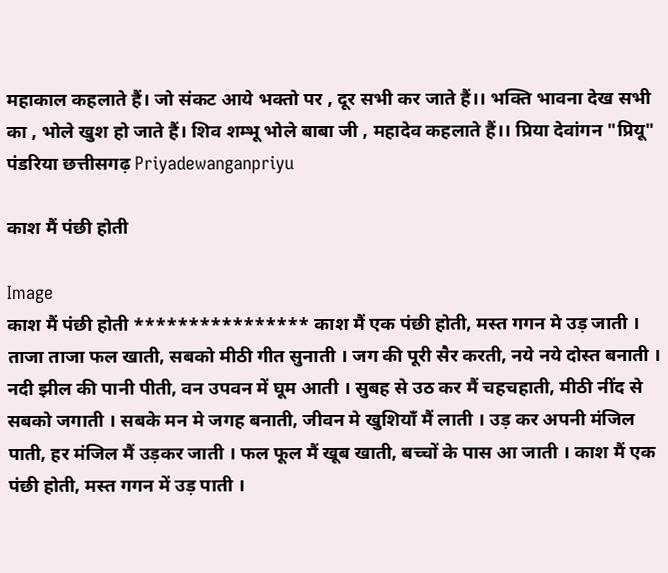महाकाल कहलाते हैं। जो संकट आये भक्तो पर , दूर सभी कर जाते हैं।। भक्ति भावना देख सभी का , भोले खुश हो जाते हैं। शिव शम्भू भोले बाबा जी , महादेव कहलाते हैं।। प्रिया देवांगन "प्रियू" पंडरिया छत्तीसगढ़ Priyadewanganpriyu

काश मैं पंछी होती

Image
काश मैं पंछी होती **************** काश मैं एक पंछी होती, मस्त गगन मे उड़ जाती । ताजा ताजा फल खाती, सबको मीठी गीत सुनाती । जग की पूरी सैर करती, नये नये दोस्त बनाती । नदी झील की पानी पीती, वन उपवन में घूम आती । सुबह से उठ कर मैं चहचहाती, मीठी नींद से सबको जगाती । सबके मन मे जगह बनाती, जीवन मे खुशियाँ मैं लाती । उड़ कर अपनी मंजिल पाती, हर मंजिल मैं उड़कर जाती । फल फूल मैं खूब खाती, बच्चों के पास आ जाती । काश मैं एक पंछी होती, मस्त गगन में उड़ पाती ।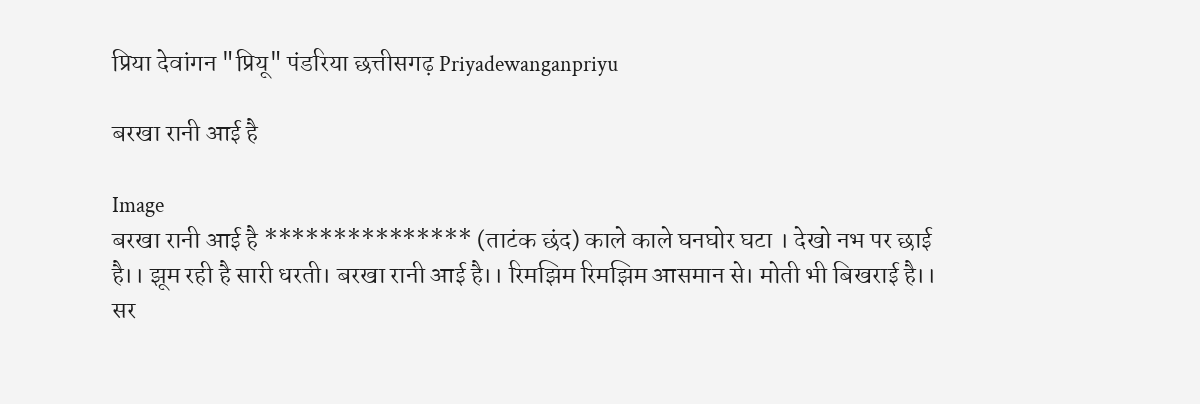प्रिया देवांगन "प्रियू" पंडरिया छत्तीसगढ़ Priyadewanganpriyu

बरखा रानी आई है

Image
बरखा रानी आई है *************** (ताटंक छंद) काले काले घनघोर घटा । देखो नभ पर छाई है।। झूम रही है सारी धरती। बरखा रानी आई है।। रिमझिम रिमझिम आसमान से। मोती भी बिखराई है।। सर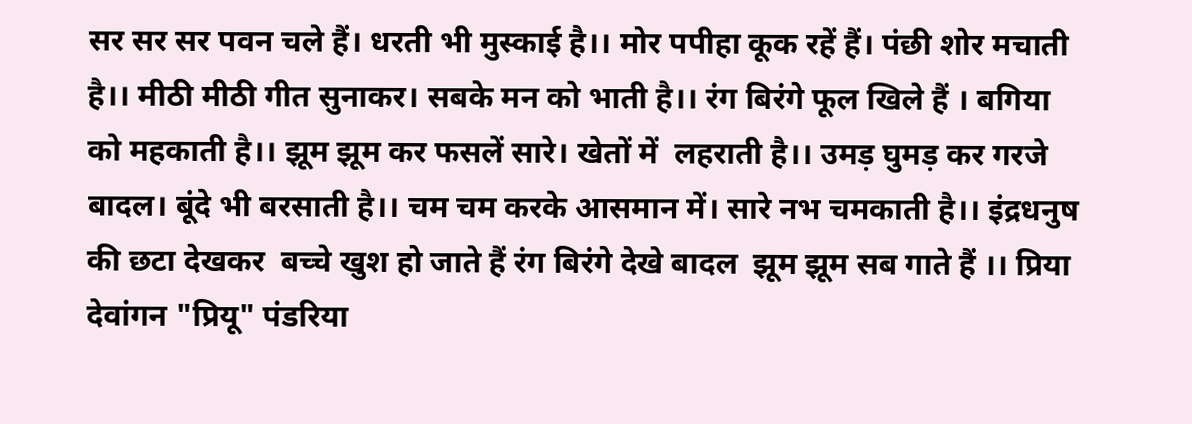सर सर सर पवन चले हैं। धरती भी मुस्काई है।। मोर पपीहा कूक रहें हैं। पंछी शोर मचाती है।। मीठी मीठी गीत सुनाकर। सबके मन को भाती है।। रंग बिरंगे फूल खिले हैं । बगिया को महकाती है।। झूम झूम कर फसलें सारे। खेतों में  लहराती है।। उमड़ घुमड़ कर गरजे बादल। बूंदे भी बरसाती है।। चम चम करके आसमान में। सारे नभ चमकाती है।। इंद्रधनुष की छटा देखकर  बच्चे खुश हो जाते हैं रंग बिरंगे देखे बादल  झूम झूम सब गाते हैं ।। प्रिया देवांगन "प्रियू" पंडरिया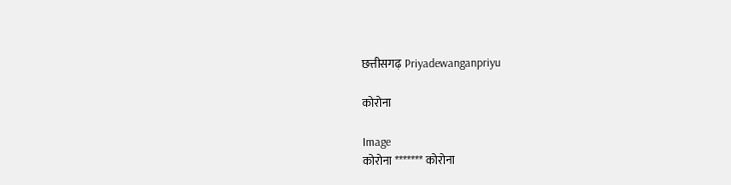छत्तीसगढ़ Priyadewanganpriyu

कोरोना

Image
कोरोना ******* कोरोना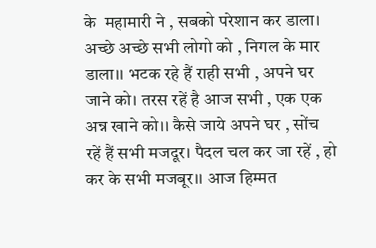के  महामारी ने , सबको परेशान कर डाला। अच्छे अच्छे सभी लोगो को , निगल के मार डाला।। भटक रहे हैं राही सभी , अपने घर जाने को। तरस रहें है आज सभी , एक एक अन्न खाने को।। कैसे जाये अपने घर , सोंच रहें हैं सभी मजदूर। पैदल चल कर जा रहें , हो कर के सभी मजबूर।। आज हिम्मत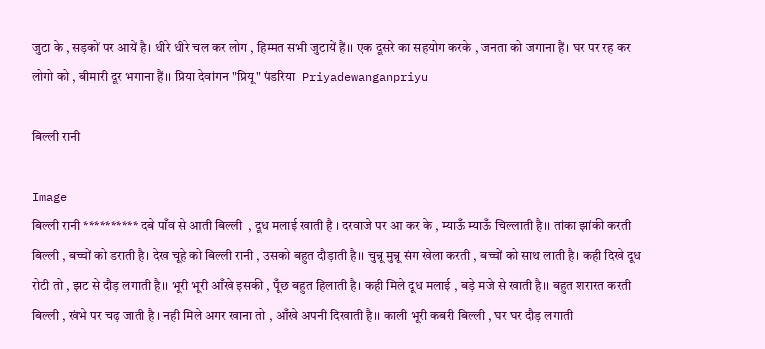जुटा के , सड़कों पर आयें है। धीरे धीरे चल कर लोग , हिम्मत सभी जुटायें हैं।। एक दूसरे का सहयोग करके , जनता को जगाना हैं। घर पर रह कर लोगो को , बीमारी दूर भगाना हैं।। प्रिया देवांगन "प्रियू" पंडरिया  Priyadewanganpriyu

बिल्ली रानी

Image
बिल्ली रानी ********** दबे पाँव से आती बिल्ली  , दूध मलाई खाती है । दरवाजे पर आ कर के , म्याऊँ म्याऊँ चिल्लाती है।। तांका झांकी करती बिल्ली , बच्चों को डराती है। देख चूहे को बिल्ली रानी , उसको बहुत दौड़ाती है।। चुन्नू मुन्नू संग खेला करती , बच्चों को साथ लाती है। कही दिखे दूध रोटी तो , झट से दौड़ लगाती है।। भूरी भूरी आँखे इसकी , पूँछ बहुत हिलाती है। कही मिले दूध मलाई , बड़े मजे से खाती है।। बहुत शरारत करती बिल्ली , खंभे पर चढ़ जाती है । नही मिले अगर खाना तो , आँखे अपनी दिखाती है।। काली भूरी कबरी बिल्ली , घर घर दौड़ लगाती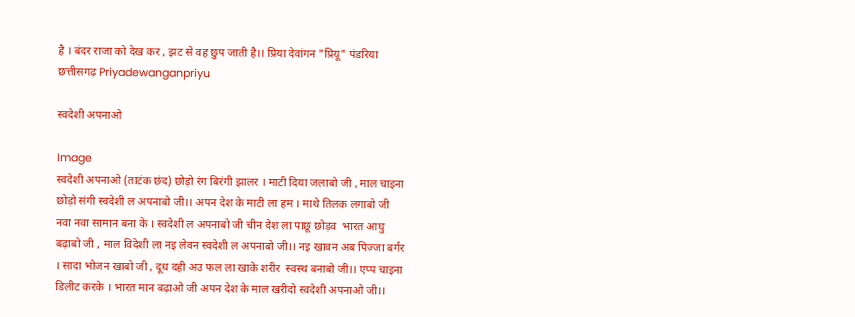है । बंदर राजा को देख कर , झट से वह छुप जाती है।। प्रिया देवांगन "प्रियू" पंडरिया छत्तीसगढ़ Priyadewanganpriyu

स्वदेशी अपनाओ

Image
स्वदेशी अपनाओ (ताटंक छंद) छोड़ो रंग बिरंगी झालर । माटी दिया जलाबो जी , माल चाइना छोड़ो संगी स्वदेशी ल अपनाबो जी।। अपन देश के माटी ला हम । माथे तिलक लगाबो जी नवा नवा सामान बना के । स्वदेशी ल अपनाबो जी चीन देश ला पाछू छोड़व  भारत आघु बढ़ाबो जी , माल विदेशी ला नइ लेवन स्वदेशी ल अपनाबो जी।। नइ खावन अब पिज्जा बर्गर  । सादा भोजन खाबो जी , दूध दही अउ फल ला खाके शरीर  स्वस्थ बनाबो जी।। एप्प चाइना डिलीट करके । भारत मान बढ़ाओ जी अपन देश के माल खरीदो स्वदेशी अपनाओ जी।।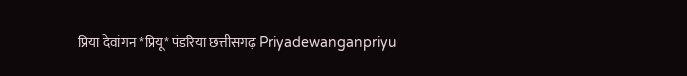प्रिया देवांगन *प्रियू* पंडरिया छत्तीसगढ़ Priyadewanganpriyu